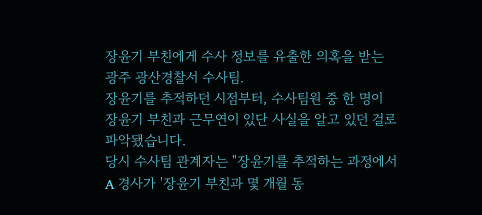장윤기 부친에게 수사 정보를 유출한 의혹을 받는 광주 광산경찰서 수사팀.
장윤기를 추적하던 시점부터, 수사팀원 중 한 명이 장윤기 부친과 근무연이 있단 사실을 알고 있던 걸로 파악됐습니다.
당시 수사팀 관계자는 "장윤기를 추적하는 과정에서 A 경사가 '장윤기 부친과 몇 개월 동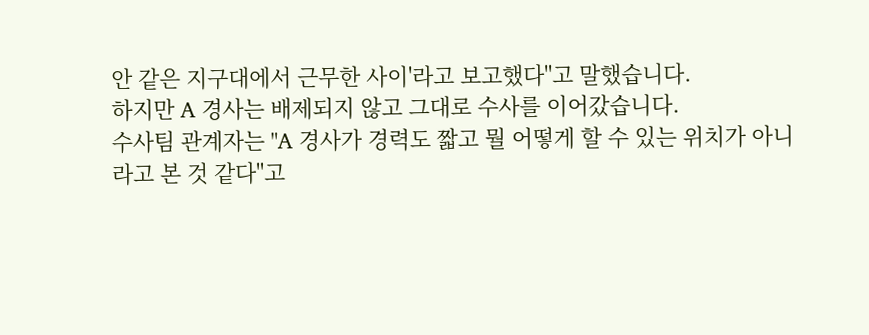안 같은 지구대에서 근무한 사이'라고 보고했다"고 말했습니다.
하지만 A 경사는 배제되지 않고 그대로 수사를 이어갔습니다.
수사팀 관계자는 "A 경사가 경력도 짧고 뭘 어떻게 할 수 있는 위치가 아니라고 본 것 같다"고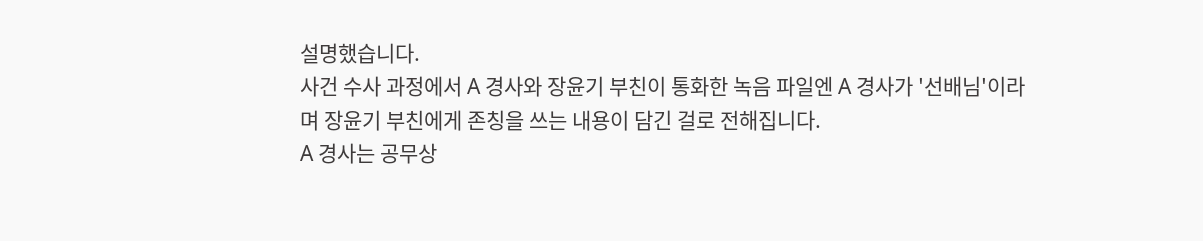설명했습니다.
사건 수사 과정에서 A 경사와 장윤기 부친이 통화한 녹음 파일엔 A 경사가 '선배님'이라며 장윤기 부친에게 존칭을 쓰는 내용이 담긴 걸로 전해집니다.
A 경사는 공무상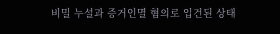비밀 누설과 증거인멸 혐의로 입건된 상태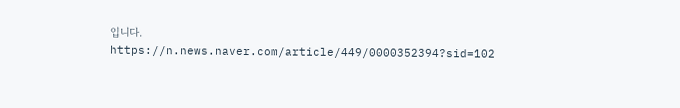입니다.
https://n.news.naver.com/article/449/0000352394?sid=102